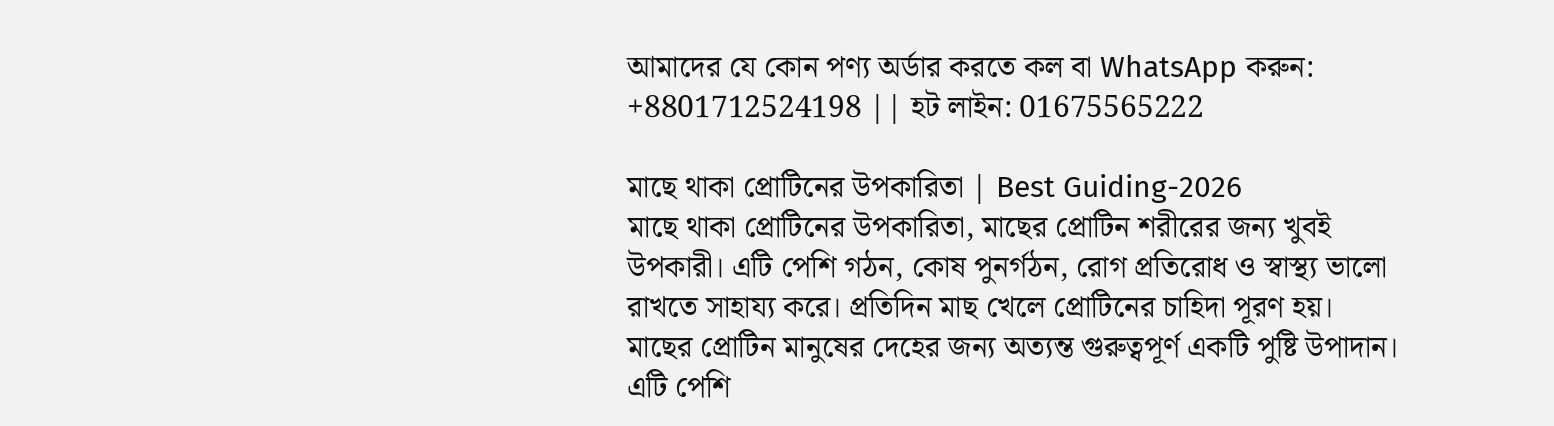আমাদের যে কোন পণ্য অর্ডার করতে কল বা WhatsApp করুন: +8801712524198 || হট লাইন: 01675565222

মাছে থাকা প্রোটিনের উপকারিতা | Best Guiding-2026
মাছে থাকা প্রোটিনের উপকারিতা, মাছের প্রোটিন শরীরের জন্য খুবই উপকারী। এটি পেশি গঠন, কোষ পুনর্গঠন, রোগ প্রতিরোধ ও স্বাস্থ্য ভালো রাখতে সাহায্য করে। প্রতিদিন মাছ খেলে প্রোটিনের চাহিদা পূরণ হয়।
মাছের প্রোটিন মানুষের দেহের জন্য অত্যন্ত গুরুত্বপূর্ণ একটি পুষ্টি উপাদান। এটি পেশি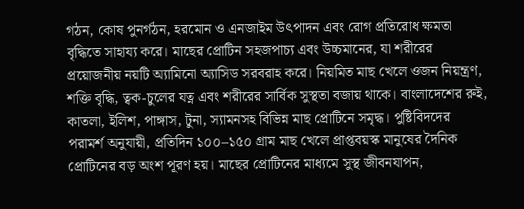গঠন, কোষ পুনর্গঠন, হরমোন ও এনজাইম উৎপাদন এবং রোগ প্রতিরোধ ক্ষমতা বৃদ্ধিতে সাহায্য করে। মাছের প্রোটিন সহজপাচ্য এবং উচ্চমানের, যা শরীরের প্রয়োজনীয় নয়টি অ্যামিনো অ্যাসিড সরবরাহ করে। নিয়মিত মাছ খেলে ওজন নিয়ন্ত্রণ, শক্তি বৃদ্ধি, ত্বক-চুলের যত্ন এবং শরীরের সার্বিক সুস্থতা বজায় থাকে। বাংলাদেশের রুই, কাতলা, ইলিশ, পাঙ্গাস, টুনা, স্যামনসহ বিভিন্ন মাছ প্রোটিনে সমৃদ্ধ। পুষ্টিবিদদের পরামর্শ অনুযায়ী, প্রতিদিন ১০০–১৫০ গ্রাম মাছ খেলে প্রাপ্তবয়স্ক মানুষের দৈনিক প্রোটিনের বড় অংশ পূরণ হয়। মাছের প্রোটিনের মাধ্যমে সুস্থ জীবনযাপন,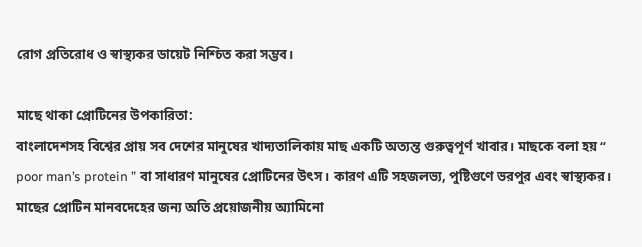রোগ প্রতিরোধ ও স্বাস্থ্যকর ডায়েট নিশ্চিত করা সম্ভব।

মাছে থাকা প্রোটিনের উপকারিতা:
বাংলাদেশসহ বিশ্বের প্রায় সব দেশের মানুষের খাদ্যতালিকায় মাছ একটি অত্যন্ত গুরুত্বপূর্ণ খাবার। মাছকে বলা হয় “ poor man’s protein ” বা সাধারণ মানুষের প্রোটিনের উৎস। কারণ এটি সহজলভ্য, পুষ্টিগুণে ভরপুর এবং স্বাস্থ্যকর। মাছের প্রোটিন মানবদেহের জন্য অতি প্রয়োজনীয় অ্যামিনো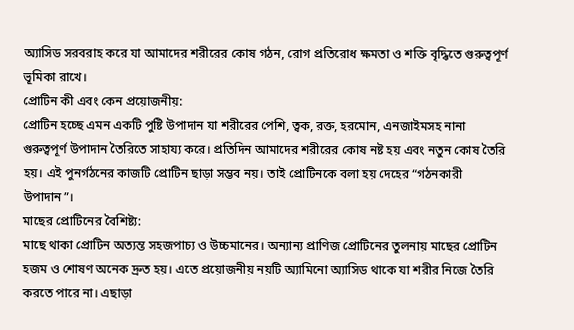অ্যাসিড সরবরাহ করে যা আমাদের শরীরের কোষ গঠন, রোগ প্রতিরোধ ক্ষমতা ও শক্তি বৃদ্ধিতে গুরুত্বপূর্ণ ভূমিকা রাখে।
প্রোটিন কী এবং কেন প্রয়োজনীয়:
প্রোটিন হচ্ছে এমন একটি পুষ্টি উপাদান যা শরীরের পেশি, ত্বক, রক্ত, হরমোন, এনজাইমসহ নানা গুরুত্বপূর্ণ উপাদান তৈরিতে সাহায্য করে। প্রতিদিন আমাদের শরীরের কোষ নষ্ট হয় এবং নতুন কোষ তৈরি হয়। এই পুনর্গঠনের কাজটি প্রোটিন ছাড়া সম্ভব নয়। তাই প্রোটিনকে বলা হয় দেহের “গঠনকারী উপাদান”।
মাছের প্রোটিনের বৈশিষ্ট্য:
মাছে থাকা প্রোটিন অত্যন্ত সহজপাচ্য ও উচ্চমানের। অন্যান্য প্রাণিজ প্রোটিনের তুলনায় মাছের প্রোটিন হজম ও শোষণ অনেক দ্রুত হয়। এতে প্রয়োজনীয় নয়টি অ্যামিনো অ্যাসিড থাকে যা শরীর নিজে তৈরি করতে পারে না। এছাড়া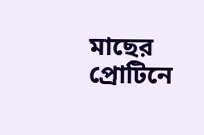মাছের প্রোটিনে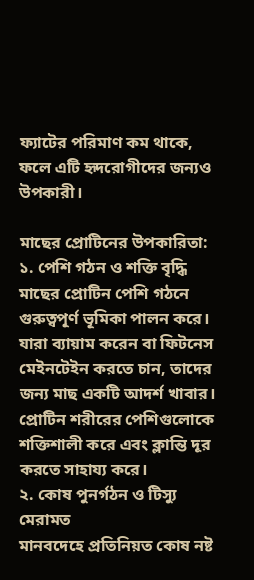ফ্যাটের পরিমাণ কম থাকে, ফলে এটি হৃদরোগীদের জন্যও উপকারী।

মাছের প্রোটিনের উপকারিতা:
১. পেশি গঠন ও শক্তি বৃদ্ধি
মাছের প্রোটিন পেশি গঠনে গুরুত্বপূর্ণ ভূমিকা পালন করে। যারা ব্যায়াম করেন বা ফিটনেস মেইনটেইন করতে চান, তাদের জন্য মাছ একটি আদর্শ খাবার। প্রোটিন শরীরের পেশিগুলোকে শক্তিশালী করে এবং ক্লান্তি দূর করতে সাহায্য করে।
২. কোষ পুনর্গঠন ও টিস্যু মেরামত
মানবদেহে প্রতিনিয়ত কোষ নষ্ট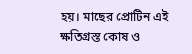হয়। মাছের প্রোটিন এই ক্ষতিগ্রস্ত কোষ ও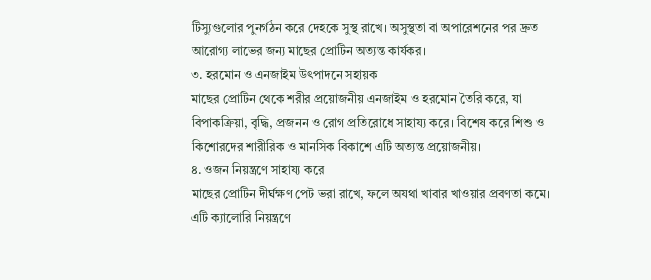টিস্যুগুলোর পুনর্গঠন করে দেহকে সুস্থ রাখে। অসুস্থতা বা অপারেশনের পর দ্রুত আরোগ্য লাভের জন্য মাছের প্রোটিন অত্যন্ত কার্যকর।
৩. হরমোন ও এনজাইম উৎপাদনে সহায়ক
মাছের প্রোটিন থেকে শরীর প্রয়োজনীয় এনজাইম ও হরমোন তৈরি করে, যা বিপাকক্রিয়া, বৃদ্ধি, প্রজনন ও রোগ প্রতিরোধে সাহায্য করে। বিশেষ করে শিশু ও কিশোরদের শারীরিক ও মানসিক বিকাশে এটি অত্যন্ত প্রয়োজনীয়।
৪. ওজন নিয়ন্ত্রণে সাহায্য করে
মাছের প্রোটিন দীর্ঘক্ষণ পেট ভরা রাখে, ফলে অযথা খাবার খাওয়ার প্রবণতা কমে। এটি ক্যালোরি নিয়ন্ত্রণে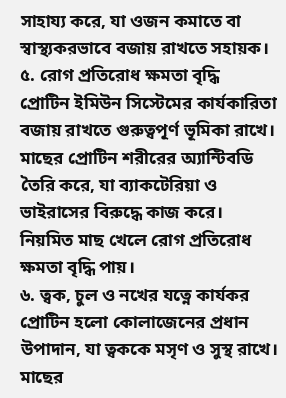সাহায্য করে, যা ওজন কমাতে বা স্বাস্থ্যকরভাবে বজায় রাখতে সহায়ক।
৫. রোগ প্রতিরোধ ক্ষমতা বৃদ্ধি
প্রোটিন ইমিউন সিস্টেমের কার্যকারিতা বজায় রাখতে গুরুত্বপূর্ণ ভূমিকা রাখে। মাছের প্রোটিন শরীরের অ্যান্টিবডি তৈরি করে, যা ব্যাকটেরিয়া ও ভাইরাসের বিরুদ্ধে কাজ করে। নিয়মিত মাছ খেলে রোগ প্রতিরোধ ক্ষমতা বৃদ্ধি পায়।
৬. ত্বক, চুল ও নখের যত্নে কার্যকর
প্রোটিন হলো কোলাজেনের প্রধান উপাদান, যা ত্বককে মসৃণ ও সুস্থ রাখে। মাছের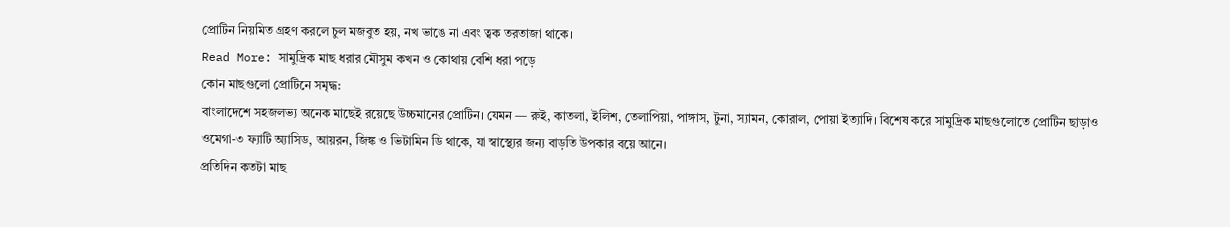প্রোটিন নিয়মিত গ্রহণ করলে চুল মজবুত হয়, নখ ভাঙে না এবং ত্বক তরতাজা থাকে।
Read More: সামুদ্রিক মাছ ধরার মৌসুম কখন ও কোথায় বেশি ধরা পড়ে
কোন মাছগুলো প্রোটিনে সমৃদ্ধ:
বাংলাদেশে সহজলভ্য অনেক মাছেই রয়েছে উচ্চমানের প্রোটিন। যেমন — রুই, কাতলা, ইলিশ, তেলাপিয়া, পাঙ্গাস, টুনা, স্যামন, কোরাল, পোয়া ইত্যাদি। বিশেষ করে সামুদ্রিক মাছগুলোতে প্রোটিন ছাড়াও ওমেগা-৩ ফ্যাটি অ্যাসিড, আয়রন, জিঙ্ক ও ভিটামিন ডি থাকে, যা স্বাস্থ্যের জন্য বাড়তি উপকার বয়ে আনে।
প্রতিদিন কতটা মাছ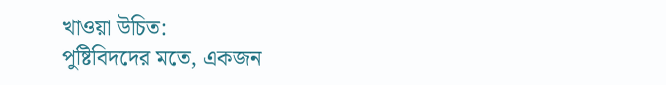খাওয়া উচিত:
পুষ্টিবিদদের মতে, একজন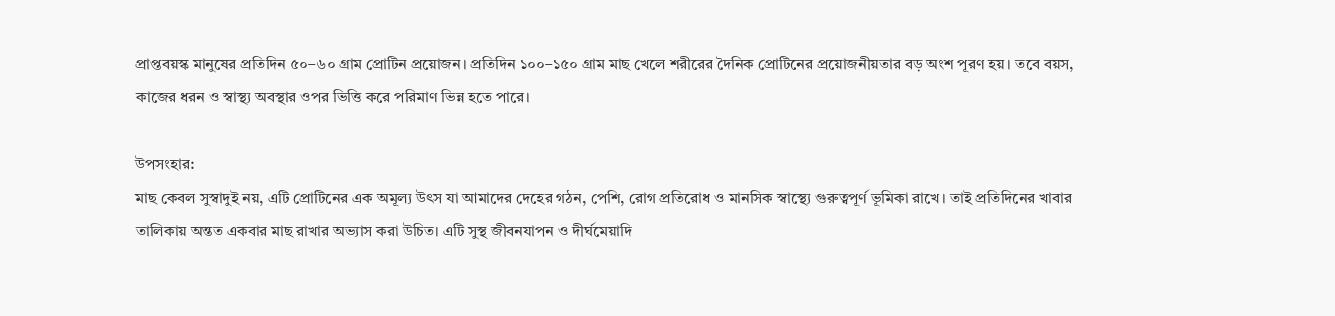প্রাপ্তবয়স্ক মানুষের প্রতিদিন ৫০–৬০ গ্রাম প্রোটিন প্রয়োজন। প্রতিদিন ১০০–১৫০ গ্রাম মাছ খেলে শরীরের দৈনিক প্রোটিনের প্রয়োজনীয়তার বড় অংশ পূরণ হয়। তবে বয়স, কাজের ধরন ও স্বাস্থ্য অবস্থার ওপর ভিত্তি করে পরিমাণ ভিন্ন হতে পারে।

উপসংহার:
মাছ কেবল সুস্বাদুই নয়, এটি প্রোটিনের এক অমূল্য উৎস যা আমাদের দেহের গঠন, পেশি, রোগ প্রতিরোধ ও মানসিক স্বাস্থ্যে গুরুত্বপূর্ণ ভূমিকা রাখে। তাই প্রতিদিনের খাবার তালিকায় অন্তত একবার মাছ রাখার অভ্যাস করা উচিত। এটি সুস্থ জীবনযাপন ও দীর্ঘমেয়াদি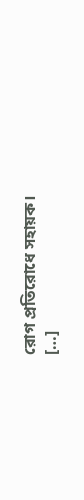রোগ প্রতিরোধে সহায়ক।
[…]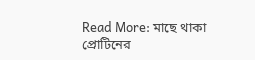Read More: মাছে থাকা প্রোটিনের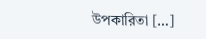উপকারিতা […]